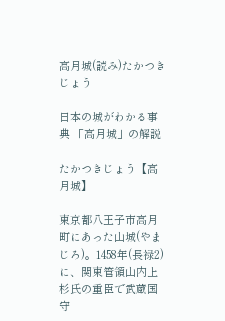高月城(読み)たかつきじょう

日本の城がわかる事典 「高月城」の解説

たかつきじょう【高月城】

東京都八王子市高月町にあった山城(やまじろ)。1458年(長禄2)に、関東管領山内上杉氏の重臣で武蔵国守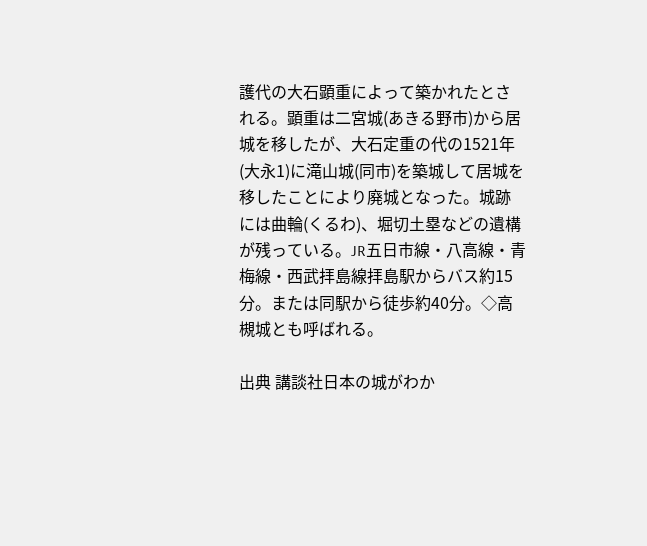護代の大石顕重によって築かれたとされる。顕重は二宮城(あきる野市)から居城を移したが、大石定重の代の1521年(大永1)に滝山城(同市)を築城して居城を移したことにより廃城となった。城跡には曲輪(くるわ)、堀切土塁などの遺構が残っている。JR五日市線・八高線・青梅線・西武拝島線拝島駅からバス約15分。または同駅から徒歩約40分。◇高槻城とも呼ばれる。

出典 講談社日本の城がわか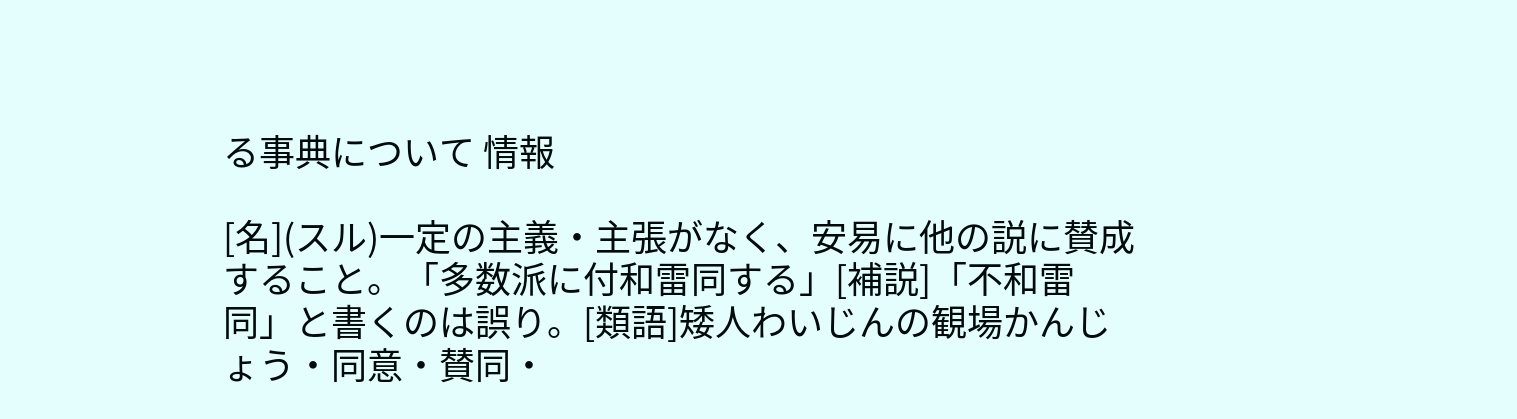る事典について 情報

[名](スル)一定の主義・主張がなく、安易に他の説に賛成すること。「多数派に付和雷同する」[補説]「不和雷同」と書くのは誤り。[類語]矮人わいじんの観場かんじょう・同意・賛同・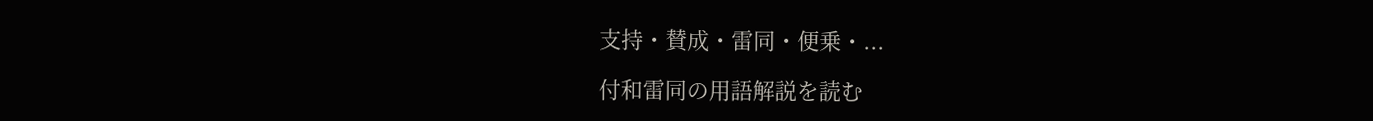支持・賛成・雷同・便乗・...

付和雷同の用語解説を読む